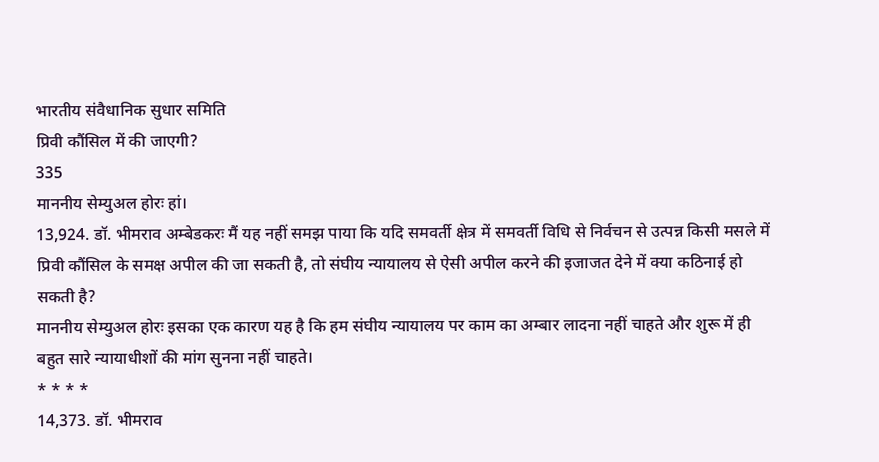भारतीय संवैधानिक सुधार समिति
प्रिवी कौंसिल में की जाएगी?
335
माननीय सेम्युअल होरः हां।
13,924. डॉ. भीमराव अम्बेडकरः मैं यह नहीं समझ पाया कि यदि समवर्ती क्षेत्र में समवर्ती विधि से निर्वचन से उत्पन्न किसी मसले में प्रिवी कौंसिल के समक्ष अपील की जा सकती है, तो संघीय न्यायालय से ऐसी अपील करने की इजाजत देने में क्या कठिनाई हो सकती है?
माननीय सेम्युअल होरः इसका एक कारण यह है कि हम संघीय न्यायालय पर काम का अम्बार लादना नहीं चाहते और शुरू में ही बहुत सारे न्यायाधीशों की मांग सुनना नहीं चाहते।
* * * *
14,373. डॉ. भीमराव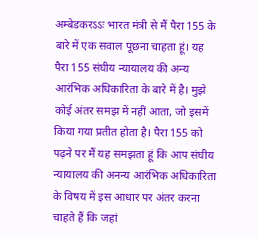अम्बेडकरऽऽः भारत मंत्री से मैं पैरा 155 के बारे में एक सवाल पूछना चाहता हूं। यह पैरा 155 संघीय न्यायालय की अन्य आरंभिक अधिकारिता के बारे में है। मुझे कोई अंतर समझ में नहीं आता, जो इसमें किया गया प्रतीत होता है। पैरा 155 को पढ़ने पर मैं यह समझता हूं कि आप संघीय न्यायालय की अनन्य आरंभिक अधिकारिता के विषय में इस आधार पर अंतर करना चाहते हैं कि जहां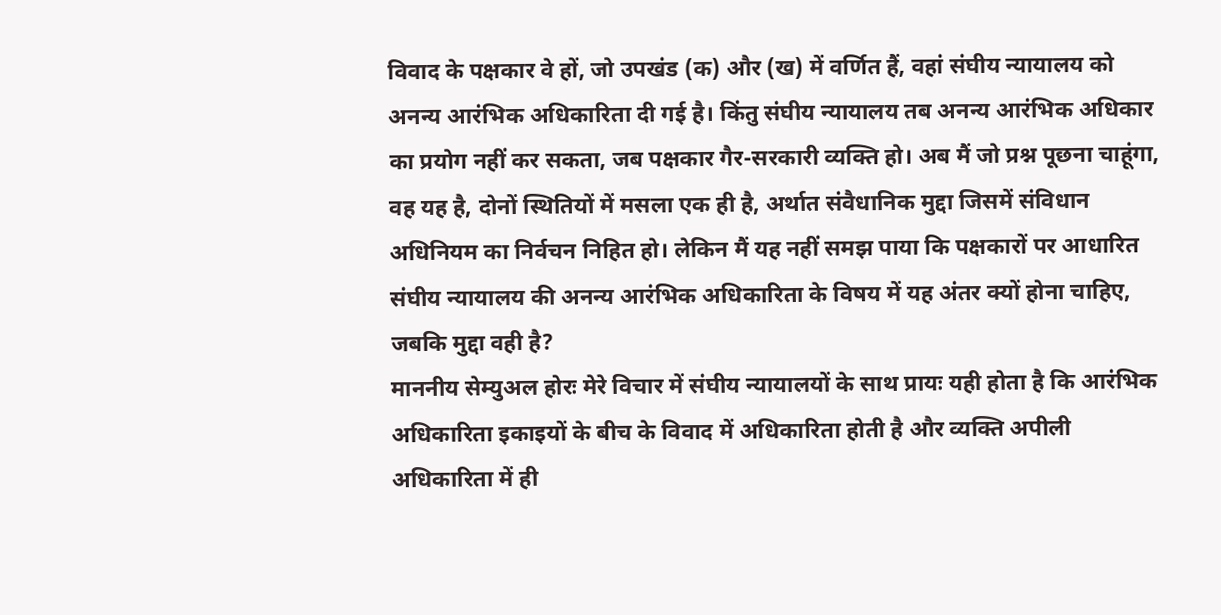विवाद के पक्षकार वे हों, जो उपखंड (क) और (ख) में वर्णित हैं, वहां संघीय न्यायालय को अनन्य आरंभिक अधिकारिता दी गई है। किंतु संघीय न्यायालय तब अनन्य आरंभिक अधिकार का प्रयोग नहीं कर सकता, जब पक्षकार गैर-सरकारी व्यक्ति हो। अब मैं जो प्रश्न पूछना चाहूंगा, वह यह है, दोनों स्थितियों में मसला एक ही है, अर्थात संवैधानिक मुद्दा जिसमें संविधान अधिनियम का निर्वचन निहित हो। लेकिन मैं यह नहीं समझ पाया कि पक्षकारों पर आधारित संघीय न्यायालय की अनन्य आरंभिक अधिकारिता के विषय में यह अंतर क्यों होना चाहिए, जबकि मुद्दा वही है?
माननीय सेम्युअल होरः मेरे विचार में संघीय न्यायालयों के साथ प्रायः यही होता है कि आरंभिक अधिकारिता इकाइयों के बीच के विवाद में अधिकारिता होती है और व्यक्ति अपीली अधिकारिता में ही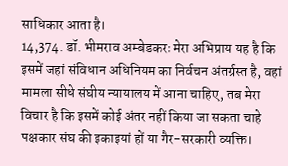साधिकार आता है।
14,374. डॉ. भीमराव अम्बेडकरः मेरा अभिप्राय यह है कि इसमें जहां संविधान अधिनियम का निर्वचन अंतर्ग्रस्त है, वहां मामला सीधे संघीय न्यायालय में आना चाहिए, तब मेरा विचार है कि इसमें कोई अंतर नहीं किया जा सकता चाहे पक्षकार संघ की इकाइयां हों या गैर-सरकारी व्यक्ति।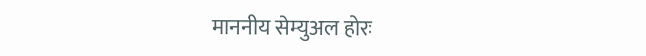माननीय सेम्युअल होरः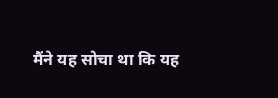मैंने यह सोचा था कि यह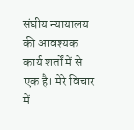संघीय न्यायालय की आवश्यक कार्य शर्तों में से एक है। मेरे विचार में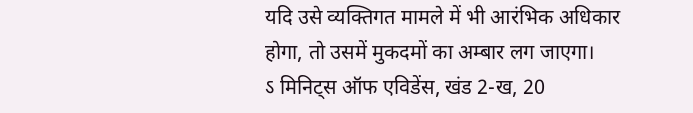यदि उसे व्यक्तिगत मामले में भी आरंभिक अधिकार होगा, तो उसमें मुकदमों का अम्बार लग जाएगा।
ऽ मिनिट्स ऑफ एविडेंस, खंड 2-ख, 20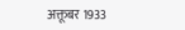अक्तूबर 1933